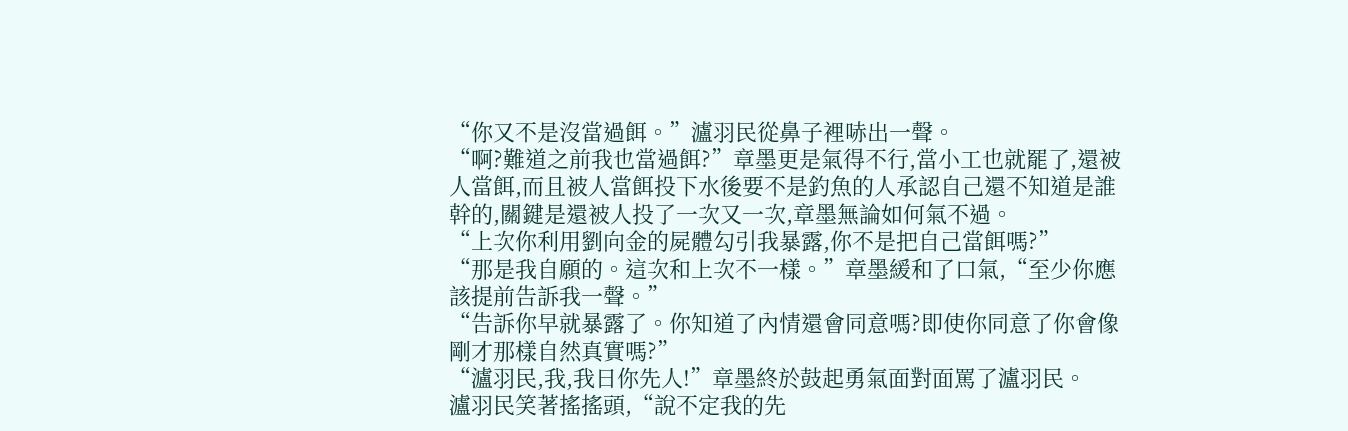“你又不是沒當過餌。”瀘羽民從鼻子裡哧出一聲。
“啊?難道之前我也當過餌?”章墨更是氣得不行,當小工也就罷了,還被人當餌,而且被人當餌投下水後要不是釣魚的人承認自己還不知道是誰幹的,關鍵是還被人投了一次又一次,章墨無論如何氣不過。
“上次你利用劉向金的屍體勾引我暴露,你不是把自己當餌嗎?”
“那是我自願的。這次和上次不一樣。”章墨緩和了口氣,“至少你應該提前告訴我一聲。”
“告訴你早就暴露了。你知道了內情還會同意嗎?即使你同意了你會像剛才那樣自然真實嗎?”
“瀘羽民,我,我日你先人!”章墨終於鼓起勇氣面對面罵了瀘羽民。
瀘羽民笑著搖搖頭,“說不定我的先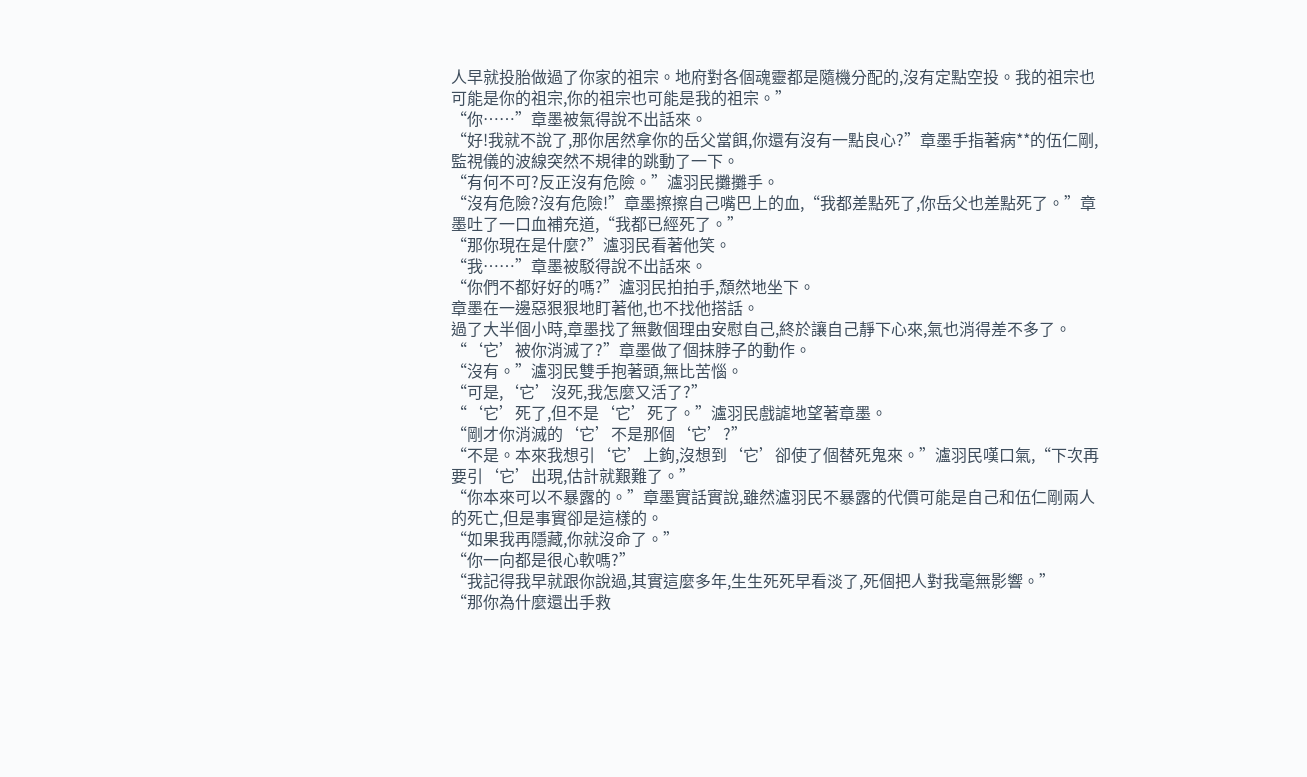人早就投胎做過了你家的祖宗。地府對各個魂靈都是隨機分配的,沒有定點空投。我的祖宗也可能是你的祖宗,你的祖宗也可能是我的祖宗。”
“你……”章墨被氣得說不出話來。
“好!我就不說了,那你居然拿你的岳父當餌,你還有沒有一點良心?”章墨手指著病**的伍仁剛,監視儀的波線突然不規律的跳動了一下。
“有何不可?反正沒有危險。”瀘羽民攤攤手。
“沒有危險?沒有危險!”章墨擦擦自己嘴巴上的血,“我都差點死了,你岳父也差點死了。”章墨吐了一口血補充道,“我都已經死了。”
“那你現在是什麼?”瀘羽民看著他笑。
“我……”章墨被駁得說不出話來。
“你們不都好好的嗎?”瀘羽民拍拍手,頹然地坐下。
章墨在一邊惡狠狠地盯著他,也不找他搭話。
過了大半個小時,章墨找了無數個理由安慰自己,終於讓自己靜下心來,氣也消得差不多了。
“‘它’被你消滅了?”章墨做了個抹脖子的動作。
“沒有。”瀘羽民雙手抱著頭,無比苦惱。
“可是,‘它’沒死,我怎麼又活了?”
“‘它’死了,但不是‘它’死了。”瀘羽民戲謔地望著章墨。
“剛才你消滅的‘它’不是那個‘它’?”
“不是。本來我想引‘它’上鉤,沒想到‘它’卻使了個替死鬼來。”瀘羽民嘆口氣,“下次再要引‘它’出現,估計就艱難了。”
“你本來可以不暴露的。”章墨實話實說,雖然瀘羽民不暴露的代價可能是自己和伍仁剛兩人的死亡,但是事實卻是這樣的。
“如果我再隱藏,你就沒命了。”
“你一向都是很心軟嗎?”
“我記得我早就跟你說過,其實這麼多年,生生死死早看淡了,死個把人對我毫無影響。”
“那你為什麼還出手救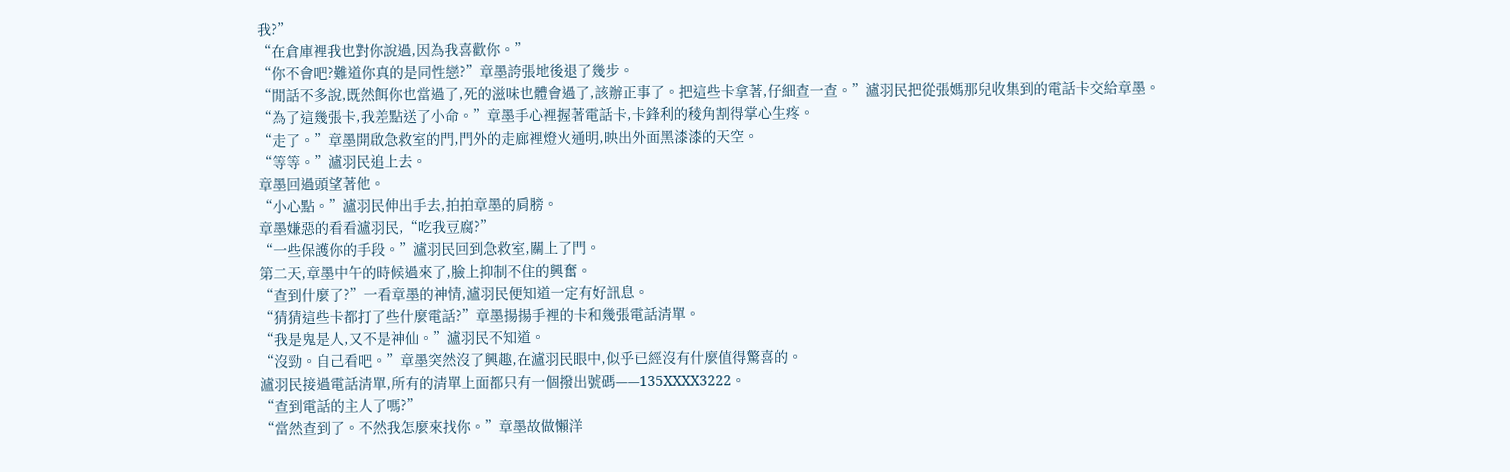我?”
“在倉庫裡我也對你說過,因為我喜歡你。”
“你不會吧?難道你真的是同性戀?”章墨誇張地後退了幾步。
“閒話不多說,既然餌你也當過了,死的滋味也體會過了,該辦正事了。把這些卡拿著,仔細查一查。”瀘羽民把從張媽那兒收集到的電話卡交給章墨。
“為了這幾張卡,我差點送了小命。”章墨手心裡握著電話卡,卡鋒利的稜角割得掌心生疼。
“走了。”章墨開啟急救室的門,門外的走廊裡燈火通明,映出外面黑漆漆的天空。
“等等。”瀘羽民追上去。
章墨回過頭望著他。
“小心點。”瀘羽民伸出手去,拍拍章墨的肩膀。
章墨嫌惡的看看瀘羽民,“吃我豆腐?”
“一些保護你的手段。”瀘羽民回到急救室,關上了門。
第二天,章墨中午的時候過來了,臉上抑制不住的興奮。
“查到什麼了?”一看章墨的神情,瀘羽民便知道一定有好訊息。
“猜猜這些卡都打了些什麼電話?”章墨揚揚手裡的卡和幾張電話清單。
“我是鬼是人,又不是神仙。”瀘羽民不知道。
“沒勁。自己看吧。”章墨突然沒了興趣,在瀘羽民眼中,似乎已經沒有什麼值得驚喜的。
瀘羽民接過電話清單,所有的清單上面都只有一個撥出號碼——135XXXX3222。
“查到電話的主人了嗎?”
“當然查到了。不然我怎麼來找你。”章墨故做懶洋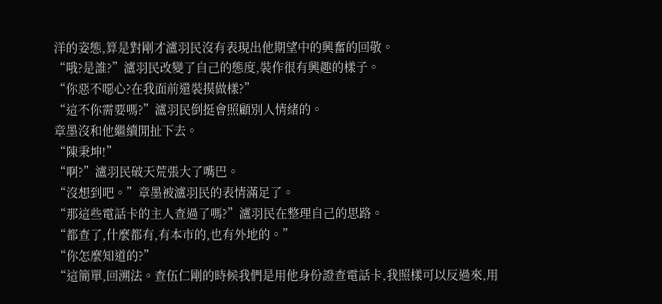洋的姿態,算是對剛才瀘羽民沒有表現出他期望中的興奮的回敬。
“哦?是誰?”瀘羽民改變了自己的態度,裝作很有興趣的樣子。
“你惡不噁心?在我面前還裝摸做樣?”
“這不你需要嗎?”瀘羽民倒挺會照顧別人情緒的。
章墨沒和他繼續閒扯下去。
“陳秉坤!”
“啊?”瀘羽民破天荒張大了嘴巴。
“沒想到吧。”章墨被瀘羽民的表情滿足了。
“那這些電話卡的主人查過了嗎?”瀘羽民在整理自己的思路。
“都查了,什麼都有,有本市的,也有外地的。”
“你怎麼知道的?”
“這簡單,回溯法。查伍仁剛的時候我們是用他身份證查電話卡,我照樣可以反過來,用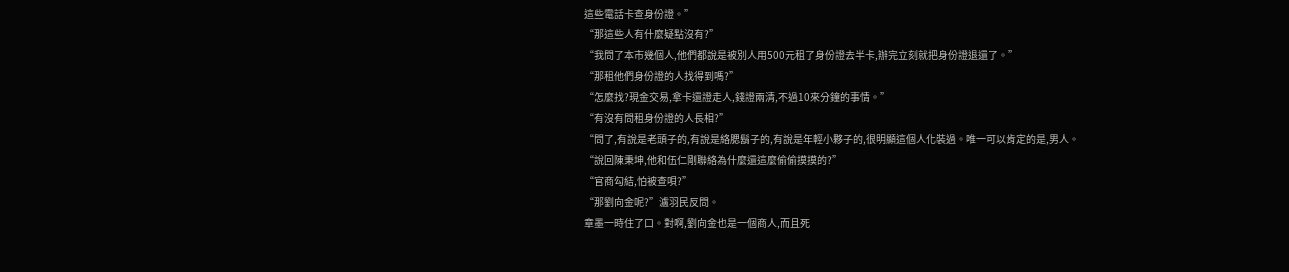這些電話卡查身份證。”
“那這些人有什麼疑點沒有?”
“我問了本市幾個人,他們都說是被別人用500元租了身份證去半卡,辦完立刻就把身份證退還了。”
“那租他們身份證的人找得到嗎?”
“怎麼找?現金交易,拿卡還證走人,錢證兩清,不過10來分鐘的事情。”
“有沒有問租身份證的人長相?”
“問了,有說是老頭子的,有說是絡腮鬍子的,有說是年輕小夥子的,很明顯這個人化裝過。唯一可以肯定的是,男人。
“說回陳秉坤,他和伍仁剛聯絡為什麼還這麼偷偷摸摸的?”
“官商勾結,怕被查唄?”
“那劉向金呢?”瀘羽民反問。
章墨一時住了口。對啊,劉向金也是一個商人,而且死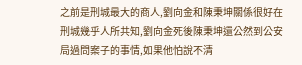之前是刑城最大的商人,劉向金和陳秉坤關係很好在刑城幾乎人所共知,劉向金死後陳秉坤還公然到公安局過問案子的事情,如果他怕說不清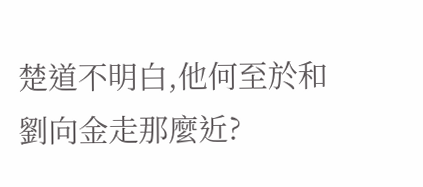楚道不明白,他何至於和劉向金走那麼近?